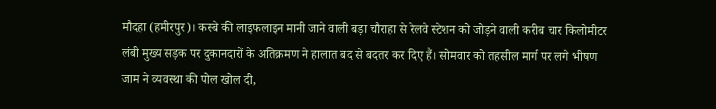मौदहा (हमीरपुर)। कस्बे की लाइफलाइन मानी जाने वाली बड़ा चौराहा से रेलवे स्टेशन को जोड़ने वाली करीब चार किलोमीटर लंबी मुख्य सड़क पर दुकानदारों के अतिक्रमण ने हालात बद से बदतर कर दिए हैं। सोमवार को तहसील मार्ग पर लगे भीषण जाम ने व्यवस्था की पोल खोल दी,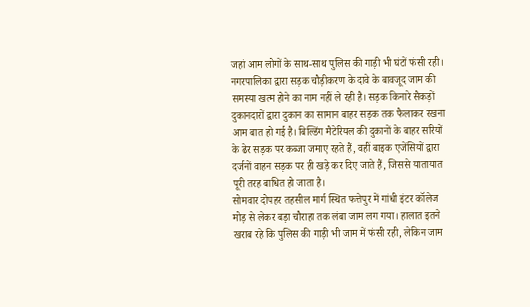जहां आम लोगों के साथ-साथ पुलिस की गाड़ी भी घंटों फंसी रही।
नगरपालिका द्वारा सड़क चौड़ीकरण के दावे के बावजूद जाम की समस्या खत्म होने का नाम नहीं ले रही है। सड़क किनारे सैकड़ों दुकानदारों द्वारा दुकान का सामान बाहर सड़क तक फैलाकर रखना आम बात हो गई है। बिल्डिंग मैटेरियल की दुकानों के बाहर सरियों के ढेर सड़क पर कब्जा जमाए रहते हैं, वहीं बाइक एजेंसियों द्वारा दर्जनों वाहन सड़क पर ही खड़े कर दिए जाते हैं, जिससे यातायात पूरी तरह बाधित हो जाता है।
सोमवार दोपहर तहसील मार्ग स्थित फत्तेपुर में गांधी इंटर कॉलेज मोड़ से लेकर बड़ा चौराहा तक लंबा जाम लग गया। हालात इतने खराब रहे कि पुलिस की गाड़ी भी जाम में फंसी रही, लेकिन जाम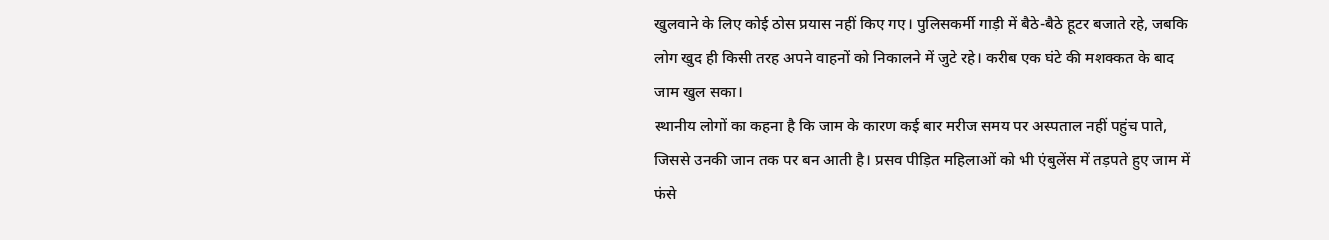खुलवाने के लिए कोई ठोस प्रयास नहीं किए गए। पुलिसकर्मी गाड़ी में बैठे-बैठे हूटर बजाते रहे, जबकि लोग खुद ही किसी तरह अपने वाहनों को निकालने में जुटे रहे। करीब एक घंटे की मशक्कत के बाद जाम खुल सका।
स्थानीय लोगों का कहना है कि जाम के कारण कई बार मरीज समय पर अस्पताल नहीं पहुंच पाते, जिससे उनकी जान तक पर बन आती है। प्रसव पीड़ित महिलाओं को भी एंबुलेंस में तड़पते हुए जाम में फंसे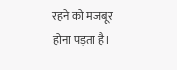रहने को मजबूर होना पड़ता है।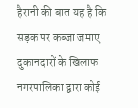हैरानी की बात यह है कि सड़क पर कब्जा जमाए दुकानदारों के खिलाफ नगरपालिका द्वारा कोई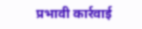प्रभावी कार्रवाई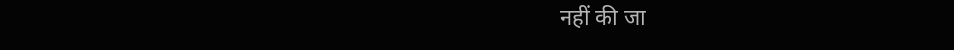नहीं की जा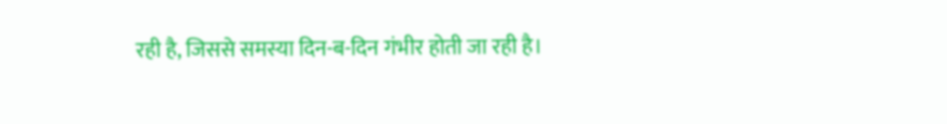रही है, जिससे समस्या दिन-ब-दिन गंभीर होती जा रही है।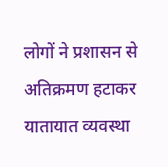लोगों ने प्रशासन से अतिक्रमण हटाकर यातायात व्यवस्था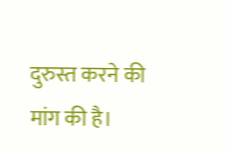दुरुस्त करने की मांग की है।